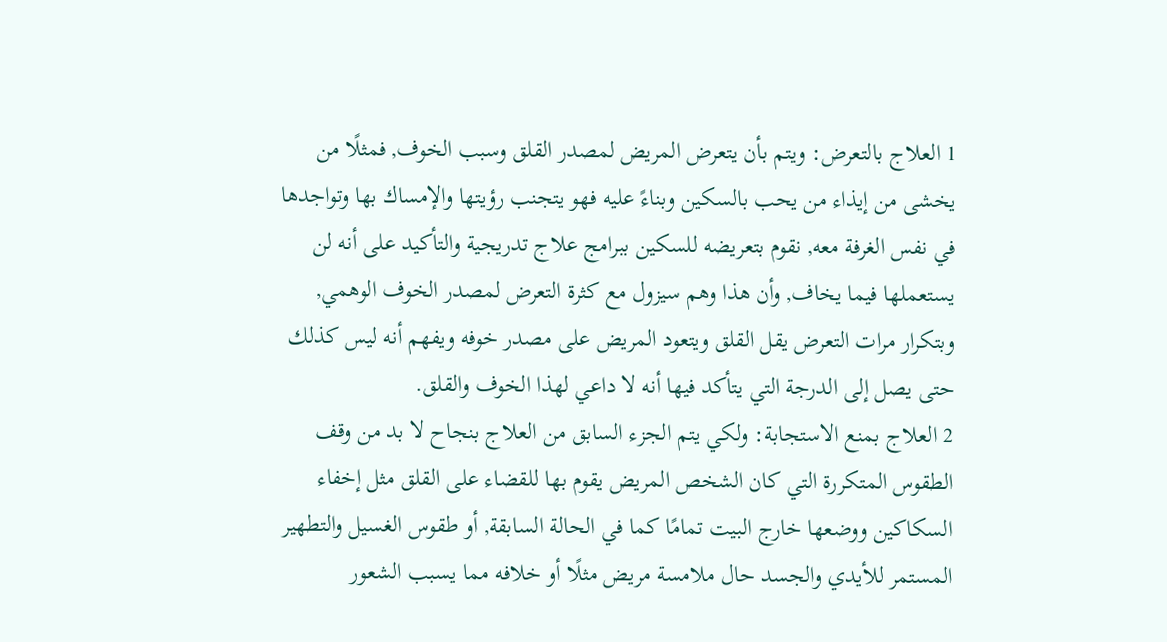1 العلاج بالتعرض: ويتم بأن يتعرض المريض لمصدر القلق وسبب الخوف, فمثلًا من يخشى من إيذاء من يحب بالسكين وبناءً عليه فهو يتجنب رؤيتها والإمساك بها وتواجدها في نفس الغرفة معه, نقوم بتعريضه للسكين ببرامج علاج تدريجية والتأكيد على أنه لن يستعملها فيما يخاف, وأن هذا وهم سيزول مع كثرة التعرض لمصدر الخوف الوهمي, وبتكرار مرات التعرض يقل القلق ويتعود المريض على مصدر خوفه ويفهم أنه ليس كذلك حتى يصل إلى الدرجة التي يتأكد فيها أنه لا داعي لهذا الخوف والقلق.
2 العلاج بمنع الاستجابة: ولكي يتم الجزء السابق من العلاج بنجاح لا بد من وقف الطقوس المتكررة التي كان الشخص المريض يقوم بها للقضاء على القلق مثل إخفاء السكاكين ووضعها خارج البيت تمامًا كما في الحالة السابقة, أو طقوس الغسيل والتطهير المستمر للأيدي والجسد حال ملامسة مريض مثلًا أو خلافه مما يسبب الشعور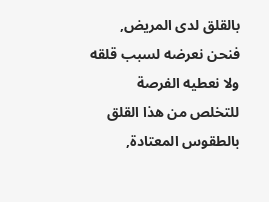بالقلق لدى المريض, فنحن نعرضه لسبب قلقه ولا نعطيه الفرصة للتخلص من هذا القلق بالطقوس المعتادة,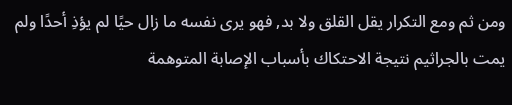ومن ثم ومع التكرار يقل القلق ولا بد, فهو يرى نفسه ما زال حيًا لم يؤذِ أحدًا ولم يمت بالجراثيم نتيجة الاحتكاك بأسباب الإصابة المتوهمة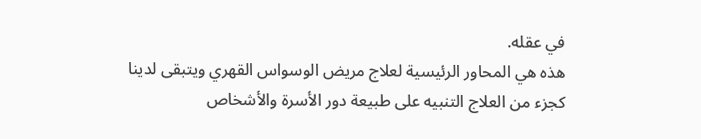في عقله.
هذه هي المحاور الرئيسية لعلاج مريض الوسواس القهري ويتبقى لدينا كجزء من العلاج التنبيه على طبيعة دور الأسرة والأشخاص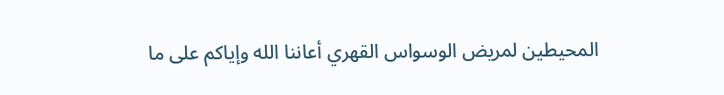المحيطين لمريض الوسواس القهري أعاننا الله وإياكم على ما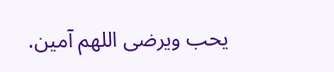يحب ويرضى اللهم آمين.